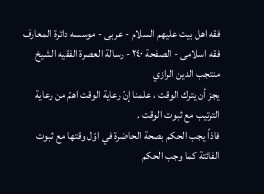فقه اهل بیت علیهم السلام - عربی - موسسه دائرة المعارف فقه اسلامی - الصفحة ٢٤٠ - رسالة العصرة الفقيه الشيخ منتجب الدين الرازي
يجز أن يترك الوقت ، علمنا إنّ رعاية الوقت اهمّ من رعاية الترتيب مع ثبوت الوقت .
فاذاً يجب الحكم بصحة الحاضرة في اوّل وقتها مع ثبوت الفائتة كما وجب الحكم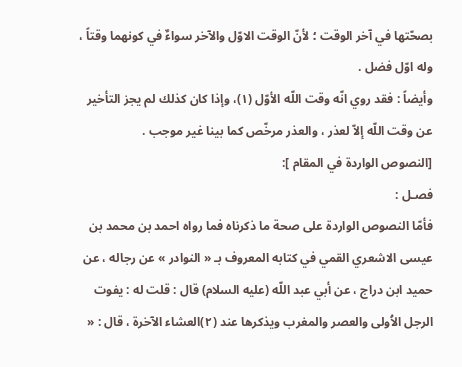بصحّتها في آخر الوقت ؛ لأنّ الوقت الاوّل والآخر سواءٌ في كونهما وقتاً ، وله اوّل فضل .
وأيضاً : فقد روي انّه وقت اللّه الأوّل (١)، وإذا كان كذلك لم يجز التأخير عن وقت اللّه إلاّ لعذر ، والعذر مرخّص كما بينا غير موجب .
[النصوص الواردة في المقام ]:
فصـل :
فأمّا النصوص الواردة على صحة ما ذكرناه فما رواه احمد بن محمد بن عيسى الاشعري القمي في كتابه المعروف بـ « النوادر » عن رجاله ، عن حميد ابن دراج ، عن أبي عبد اللّه (عليه السلام) قال : قلت له : يفوت الرجل الاُولى والعصر والمغرب ويذكرها عند (٢)العشاء الآخرة ، قال : «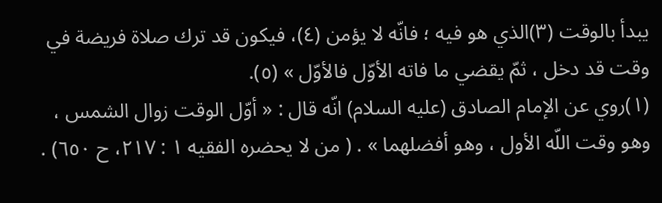يبدأ بالوقت (٣)الذي هو فيه ؛ فانّه لا يؤمن (٤)، فيكون قد ترك صلاة فريضة في وقت قد دخل ، ثمّ يقضي ما فاته الأوّل فالأوّل » (٥).
(١)روي عن الإمام الصادق (عليه السلام) انّه قال : « أوّل الوقت زوال الشمس ، وهو وقت اللّه الأول ، وهو أفضلهما » . ( من لا يحضره الفقيه ١ : ٢١٧، ح ٦٥٠) .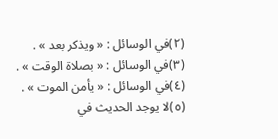(٢)في الوسائل : « ويذكر بعد » .
(٣)في الوسائل : « بصلاة الوقت » .
(٤)في الوسائل : « يأمن الموت » .
(٥)لا يوجد الحديث في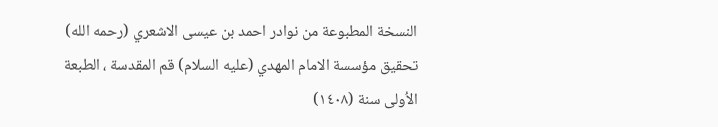النسخة المطبوعة من نوادر احمد بن عيسى الاشعري (رحمه الله) تحقيق مؤسسة الامام المهدي (عليه السلام) قم المقدسة ، الطبعة الاُولى سنة (١٤٠٨)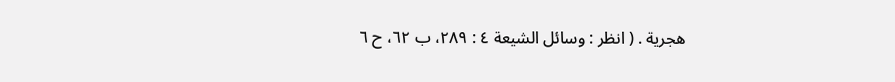هجرية . ( انظر : وسائل الشيعة ٤ : ٢٨٩، ب ٦٢، ح ٦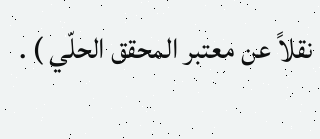نقلاً عن معتبر المحقق الحلّي ) .